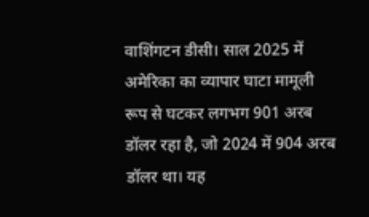वाशिंगटन डीसी। साल 2025 में अमेरिका का व्यापार घाटा मामूली रूप से घटकर लगभग 901 अरब डॉलर रहा है, जो 2024 में 904 अरब डॉलर था। यह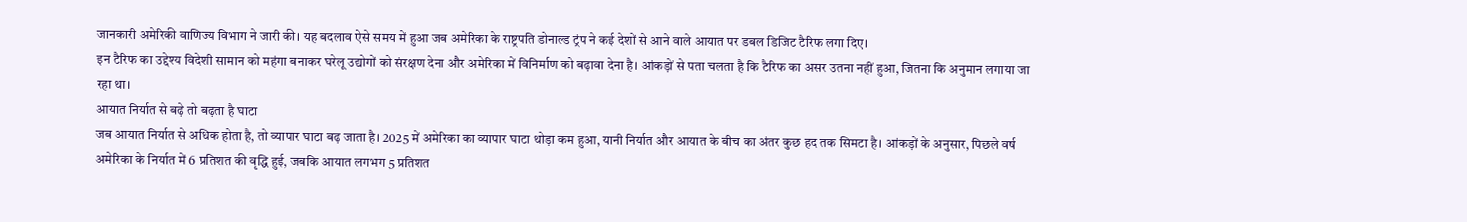जानकारी अमेरिकी वाणिज्य विभाग ने जारी की। यह बदलाव ऐसे समय में हुआ जब अमेरिका के राष्ट्रपति डोनाल्ड ट्रंप ने कई देशों से आने वाले आयात पर डबल डिजिट टैरिफ लगा दिए।
इन टैरिफ का उद्देश्य विदेशी सामान को महंगा बनाकर घरेलू उद्योगों को संरक्षण देना और अमेरिका में विनिर्माण को बढ़ावा देना है। आंकड़ों से पता चलता है कि टैरिफ का असर उतना नहीं हुआ, जितना कि अनुमान लगाया जा रहा था।
आयात निर्यात से बढ़े तो बढ़ता है घाटा
जब आयात निर्यात से अधिक होता है, तो व्यापार घाटा बढ़ जाता है। 2025 में अमेरिका का व्यापार घाटा थोड़ा कम हुआ, यानी निर्यात और आयात के बीच का अंतर कुछ हद तक सिमटा है। आंकड़ों के अनुसार, पिछले वर्ष अमेरिका के निर्यात में 6 प्रतिशत की वृद्धि हुई, जबकि आयात लगभग 5 प्रतिशत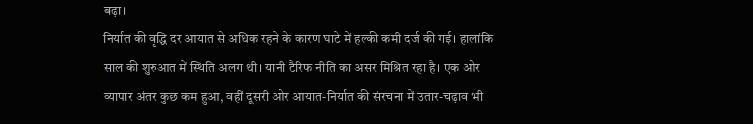बढ़ा।
निर्यात की वृद्धि दर आयात से अधिक रहने के कारण घाटे में हल्की कमी दर्ज की गई। हालांकि साल की शुरुआत में स्थिति अलग थी। यानी टैरिफ नीति का असर मिश्रित रहा है। एक ओर व्यापार अंतर कुछ कम हुआ, वहीं दूसरी ओर आयात-निर्यात की संरचना में उतार-चढ़ाव भी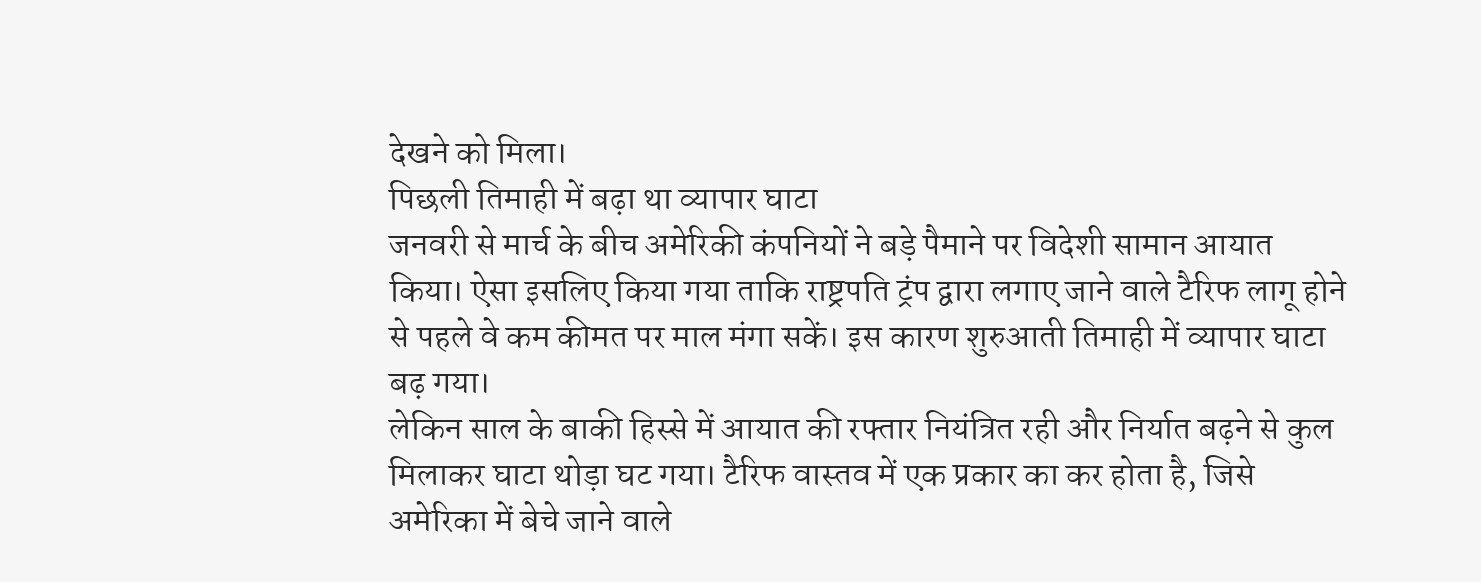देखने को मिला।
पिछली तिमाही में बढ़ा था व्यापार घाटा
जनवरी से मार्च के बीच अमेरिकी कंपनियों ने बड़े पैमाने पर विदेशी सामान आयात किया। ऐसा इसलिए किया गया ताकि राष्ट्रपति ट्रंप द्वारा लगाए जाने वाले टैरिफ लागू होने से पहले वे कम कीमत पर माल मंगा सकें। इस कारण शुरुआती तिमाही में व्यापार घाटा बढ़ गया।
लेकिन साल के बाकी हिस्से में आयात की रफ्तार नियंत्रित रही और निर्यात बढ़ने से कुल मिलाकर घाटा थोड़ा घट गया। टैरिफ वास्तव में एक प्रकार का कर होता है, जिसे अमेरिका में बेचे जाने वाले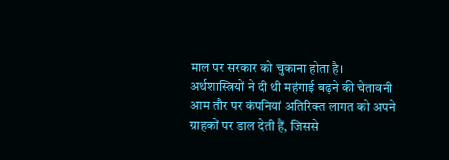माल पर सरकार को चुकाना होता है।
अर्थशास्त्रियों ने दी थी महंगाई बढ़ने की चेतावनी
आम तौर पर कंपनियां अतिरिक्त लागत को अपने ग्राहकों पर डाल देती हैं, जिससे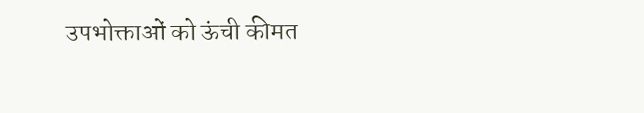उपभोक्ताओं को ऊंची कीमत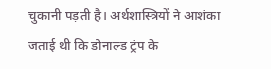चुकानी पड़ती है। अर्थशास्त्रियों ने आशंका जताई थी कि डोनाल्ड ट्रंप के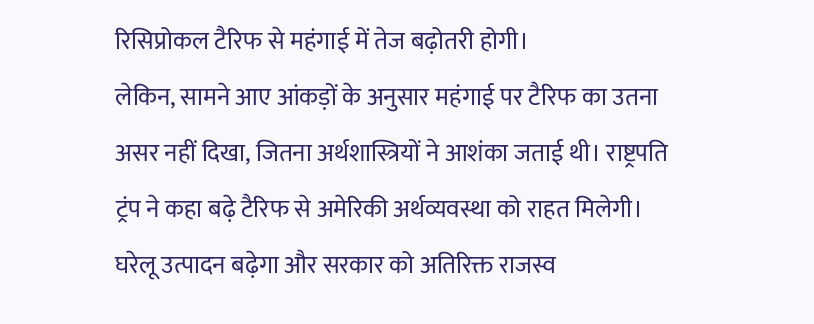रिसिप्रोकल टैरिफ से महंगाई में तेज बढ़ोतरी होगी।
लेकिन, सामने आए आंकड़ों के अनुसार महंगाई पर टैरिफ का उतना असर नहीं दिखा, जितना अर्थशास्त्रियों ने आशंका जताई थी। राष्ट्रपति ट्रंप ने कहा बढ़े टैरिफ से अमेरिकी अर्थव्यवस्था को राहत मिलेगी। घरेलू उत्पादन बढ़ेगा और सरकार को अतिरिक्त राजस्व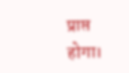प्राप्त होगा।